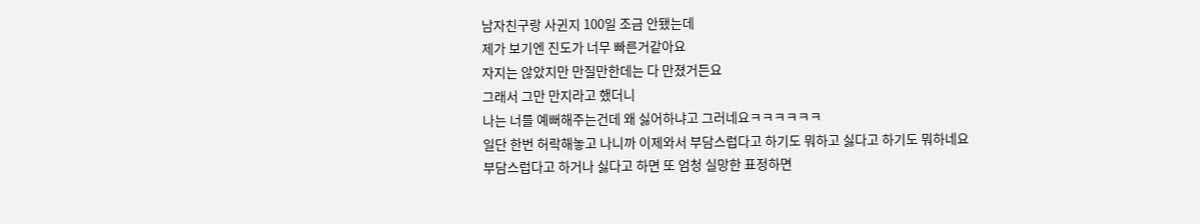남자친구랑 사귄지 100일 조금 안됐는데
제가 보기엔 진도가 너무 빠른거같아요
자지는 않았지만 만질만한데는 다 만졌거든요
그래서 그만 만지라고 했더니
나는 너를 예뻐해주는건데 왜 싫어하냐고 그러네요ㅋㅋㅋㅋㅋㅋ
일단 한번 허락해놓고 나니까 이제와서 부담스럽다고 하기도 뭐하고 싫다고 하기도 뭐하네요
부담스럽다고 하거나 싫다고 하면 또 엄청 실망한 표정하면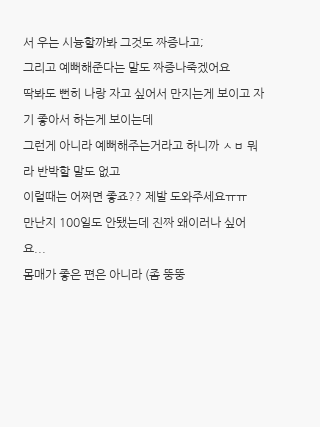서 우는 시늉할까봐 그것도 짜증나고;
그리고 예뻐해준다는 말도 짜증나죽겠어요
딱봐도 뻔히 나랑 자고 싶어서 만지는게 보이고 자기 좋아서 하는게 보이는데
그런게 아니라 예뻐해주는거라고 하니까 ㅅㅂ 뭐라 반박할 말도 없고
이럴때는 어쩌면 좋죠?? 제발 도와주세요ㅠㅠ
만난지 100일도 안됐는데 진짜 왜이러나 싶어요...
몸매가 좋은 편은 아니라 (좀 뚱뚱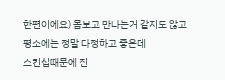한편이에요) 몸보고 만나는거 같지도 않고
평소에는 정말 다정하고 좋은데
스킨십때문에 진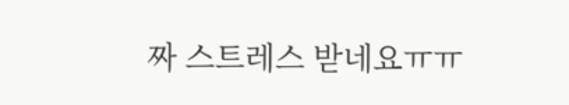짜 스트레스 받네요ㅠㅠ